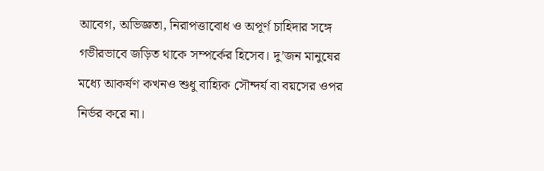আবেগ, অভিজ্ঞতা, নিরাপত্তাবোধ ও অপূর্ণ চাহিদার সঙ্গে গভীরভাবে জড়িত থাকে সম্পর্কের হিসেব। দু’জন মানুষের মধ্যে আকর্ষণ কখনও শুধু বাহ্যিক সৌন্দর্য বা বয়সের ওপর নির্ভর করে না।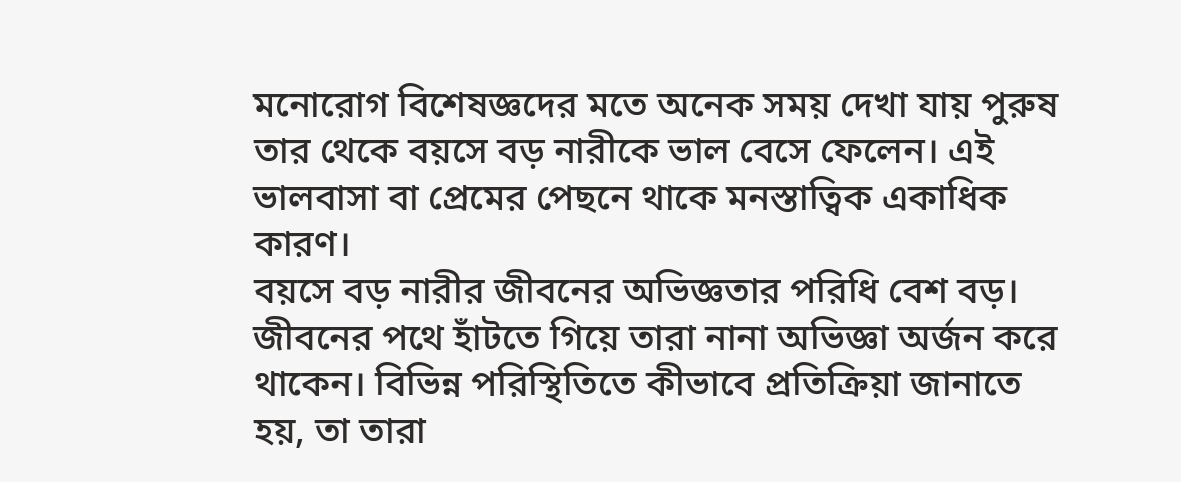মনোরোগ বিশেষজ্ঞদের মতে অনেক সময় দেখা যায় পুরুষ তার থেকে বয়সে বড় নারীকে ভাল বেসে ফেলেন। এই ভালবাসা বা প্রেমের পেছনে থাকে মনস্তাত্বিক একাধিক কারণ।
বয়সে বড় নারীর জীবনের অভিজ্ঞতার পরিধি বেশ বড়। জীবনের পথে হাঁটতে গিয়ে তারা নানা অভিজ্ঞা অর্জন করে থাকেন। বিভিন্ন পরিস্থিতিতে কীভাবে প্রতিক্রিয়া জানাতে হয়, তা তারা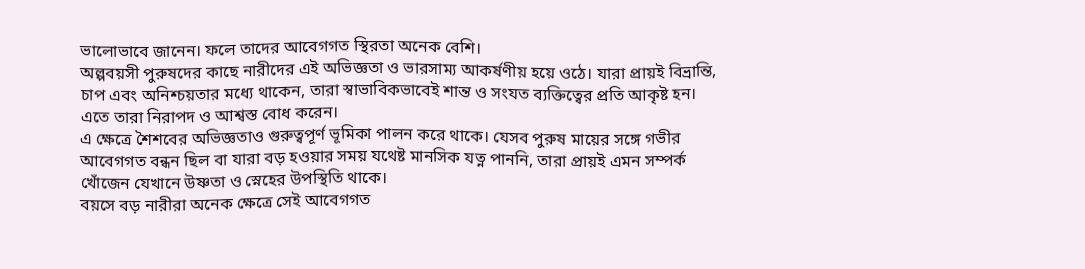ভালোভাবে জানেন। ফলে তাদের আবেগগত স্থিরতা অনেক বেশি।
অল্পবয়সী পুরুষদের কাছে নারীদের এই অভিজ্ঞতা ও ভারসাম্য আকর্ষণীয় হয়ে ওঠে। যারা প্রায়ই বিভ্রান্তি, চাপ এবং অনিশ্চয়তার মধ্যে থাকেন, তারা স্বাভাবিকভাবেই শান্ত ও সংযত ব্যক্তিত্বের প্রতি আকৃষ্ট হন। এতে তারা নিরাপদ ও আশ্বস্ত বোধ করেন।
এ ক্ষেত্রে শৈশবের অভিজ্ঞতাও গুরুত্বপূর্ণ ভূমিকা পালন করে থাকে। যেসব পুরুষ মায়ের সঙ্গে গভীর আবেগগত বন্ধন ছিল বা যারা বড় হওয়ার সময় যথেষ্ট মানসিক যত্ন পাননি, তারা প্রায়ই এমন সম্পর্ক খোঁজেন যেখানে উষ্ণতা ও স্নেহের উপস্থিতি থাকে।
বয়সে বড় নারীরা অনেক ক্ষেত্রে সেই আবেগগত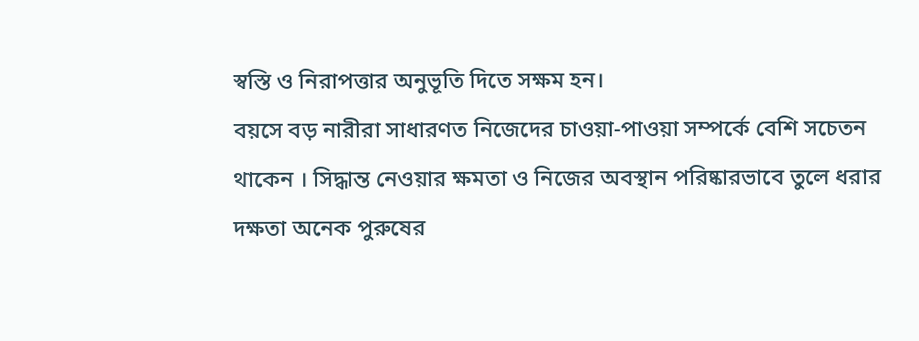স্বস্তি ও নিরাপত্তার অনুভূতি দিতে সক্ষম হন।
বয়সে বড় নারীরা সাধারণত নিজেদের চাওয়া-পাওয়া সম্পর্কে বেশি সচেতন থাকেন । সিদ্ধান্ত নেওয়ার ক্ষমতা ও নিজের অবস্থান পরিষ্কারভাবে তুলে ধরার দক্ষতা অনেক পুরুষের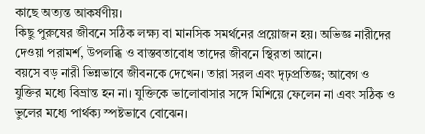কাছে অত্যন্ত আকর্ষণীয়।
কিছু পুরুষের জীবনে সঠিক লক্ষ্য বা মানসিক সমর্থনের প্রয়োজন হয়। অভিজ্ঞ নারীদের দেওয়া পরামর্শ, উপলব্ধি ও বাস্তবতাবোধ তাদের জীবনে স্থিরতা আনে।
বয়সে বড় নারী ভিন্নভাবে জীবনকে দেখেন। তারা সরল এবং দৃঢ়প্রতিজ্ঞ; আবেগ ও যুক্তির মধ্যে বিভ্রান্ত হন না। যুক্তিকে ভালোবাসার সঙ্গে মিশিয়ে ফেলেন না এবং সঠিক ও ভুলের মধ্যে পার্থক্য স্পষ্টভাবে বোঝেন।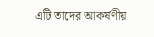এটি তাদের আকর্ষণীয়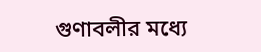গুণাবলীর মধ্যে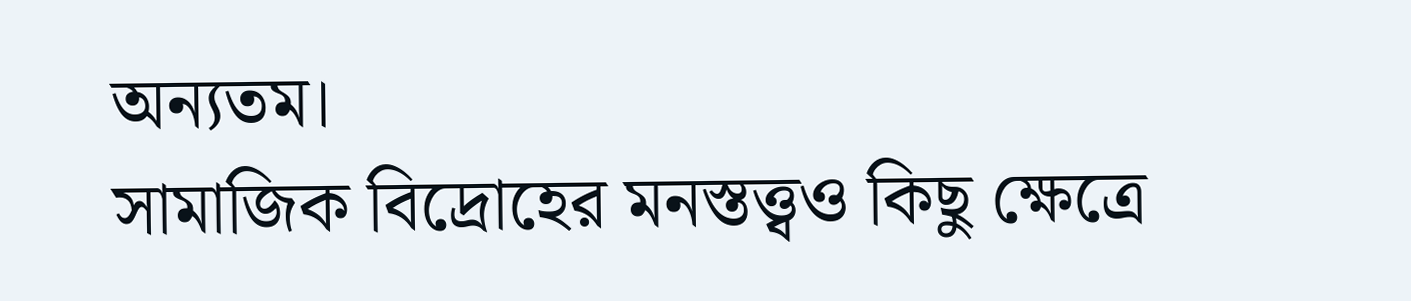অন্যতম।
সামাজিক বিদ্রোহের মনস্তত্ত্বও কিছু ক্ষেত্রে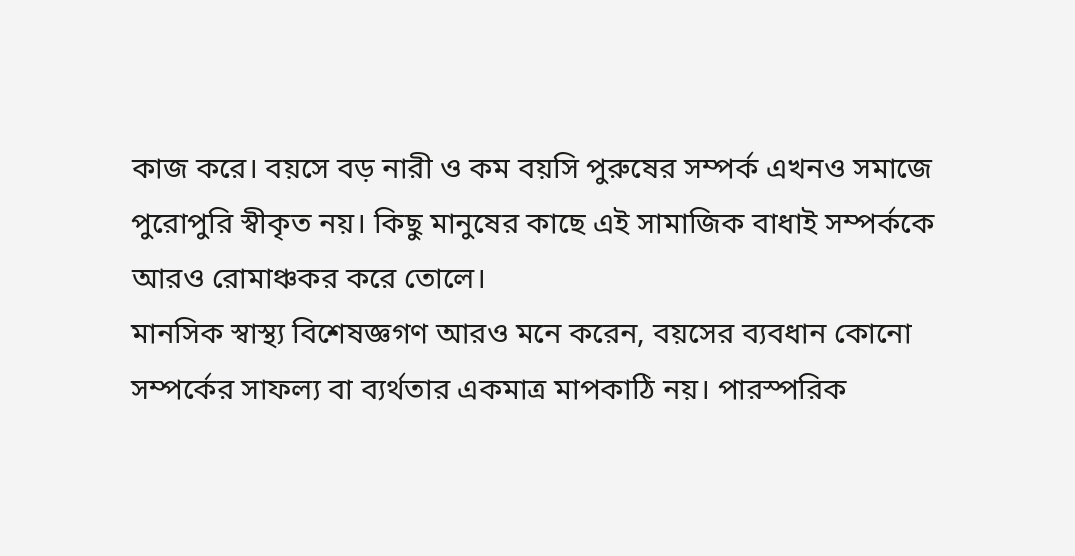কাজ করে। বয়সে বড় নারী ও কম বয়সি পুরুষের সম্পর্ক এখনও সমাজে পুরোপুরি স্বীকৃত নয়। কিছু মানুষের কাছে এই সামাজিক বাধাই সম্পর্ককে আরও রোমাঞ্চকর করে তোলে।
মানসিক স্বাস্থ্য বিশেষজ্ঞগণ আরও মনে করেন, বয়সের ব্যবধান কোনো সম্পর্কের সাফল্য বা ব্যর্থতার একমাত্র মাপকাঠি নয়। পারস্পরিক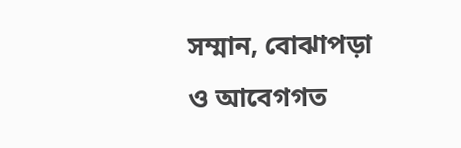সম্মান, বোঝাপড়া ও আবেগগত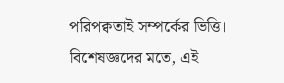পরিপক্বতাই সম্পর্কের ভিত্তি।
বিশেষজ্ঞদের মতে, এই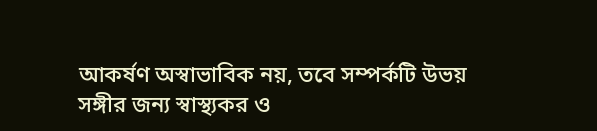আকর্ষণ অস্বাভাবিক নয়, তবে সম্পর্কটি উভয় সঙ্গীর জন্য স্বাস্থ্যকর ও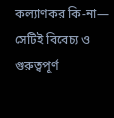কল্যাণকর কি-না— সেটিই বিবেচ্য ও গুরুত্বপূর্ণ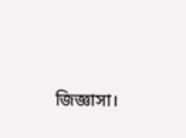জিজ্ঞাসা।